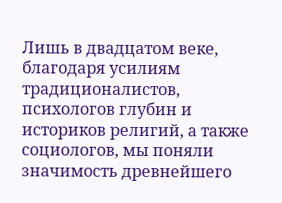Лишь в двадцатом веке, благодаря усилиям традиционалистов, психологов глубин и историков религий, а также социологов, мы поняли значимость древнейшего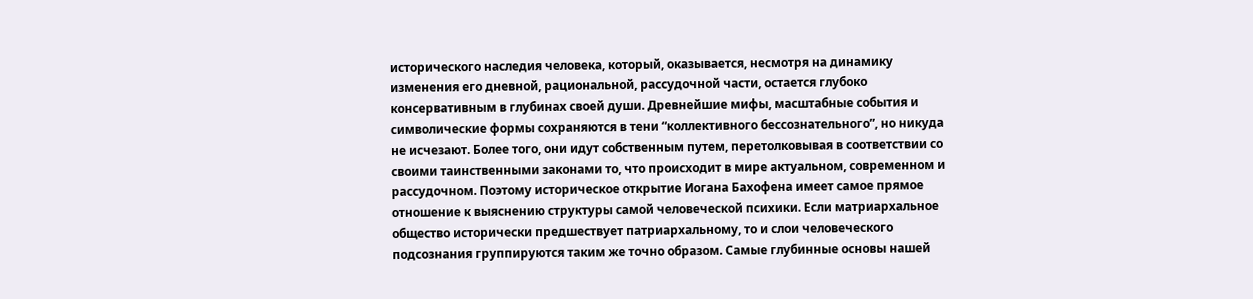исторического наследия человека, который, оказывается, несмотря на динамику изменения его дневной, рациональной, рассудочной части, остается глубоко консервативным в глубинах своей души. Древнейшие мифы, масштабные события и символические формы сохраняются в тени “коллективного бессознательного”, но никуда не исчезают. Более того, они идут собственным путем, перетолковывая в соответствии со своими таинственными законами то, что происходит в мире актуальном, современном и рассудочном. Поэтому историческое открытие Иогана Бахофена имеет самое прямое отношение к выяснению структуры самой человеческой психики. Если матриархальное общество исторически предшествует патриархальному, то и слои человеческого подсознания группируются таким же точно образом. Самые глубинные основы нашей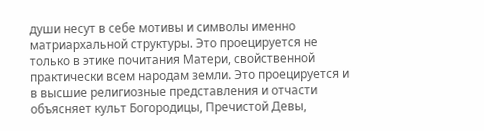души несут в себе мотивы и символы именно матриархальной структуры. Это проецируется не только в этике почитания Матери, свойственной практически всем народам земли. Это проецируется и в высшие религиозные представления и отчасти объясняет культ Богородицы, Пречистой Девы,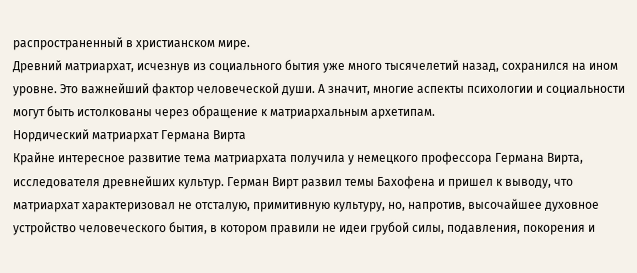распространенный в христианском мире.
Древний матриархат, исчезнув из социального бытия уже много тысячелетий назад, сохранился на ином уровне. Это важнейший фактор человеческой души. А значит, многие аспекты психологии и социальности могут быть истолкованы через обращение к матриархальным архетипам.
Нордический матриархат Германа Вирта
Крайне интересное развитие тема матриархата получила у немецкого профессора Германа Вирта, исследователя древнейших культур. Герман Вирт развил темы Бахофена и пришел к выводу, что матриархат характеризовал не отсталую, примитивную культуру, но, напротив, высочайшее духовное устройство человеческого бытия, в котором правили не идеи грубой силы, подавления, покорения и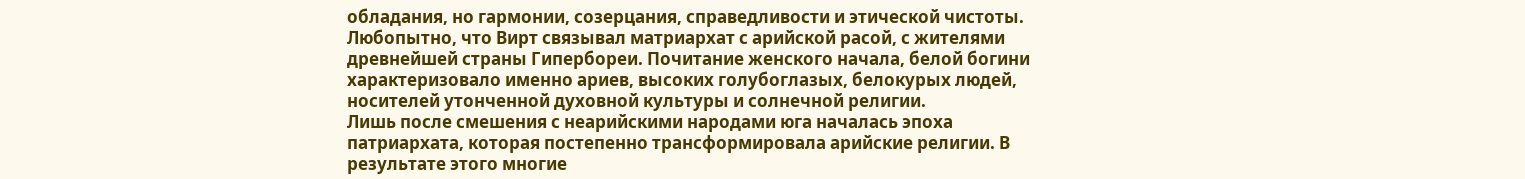обладания, но гармонии, созерцания, справедливости и этической чистоты. Любопытно, что Вирт связывал матриархат с арийской расой, с жителями древнейшей страны Гипербореи. Почитание женского начала, белой богини характеризовало именно ариев, высоких голубоглазых, белокурых людей, носителей утонченной духовной культуры и солнечной религии.
Лишь после смешения с неарийскими народами юга началась эпоха патриархата, которая постепенно трансформировала арийские религии. В результате этого многие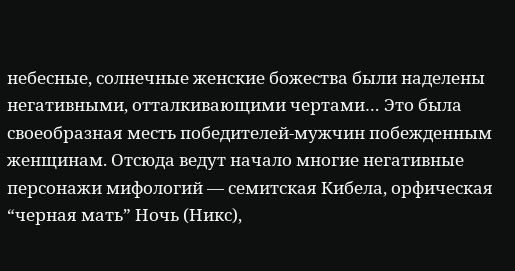небесные, солнечные женские божества были наделены негативными, отталкивающими чертами… Это была своеобразная месть победителей-мужчин побежденным женщинам. Отсюда ведут начало многие негативные персонажи мифологий — семитская Кибела, орфическая “черная мать” Ночь (Никс),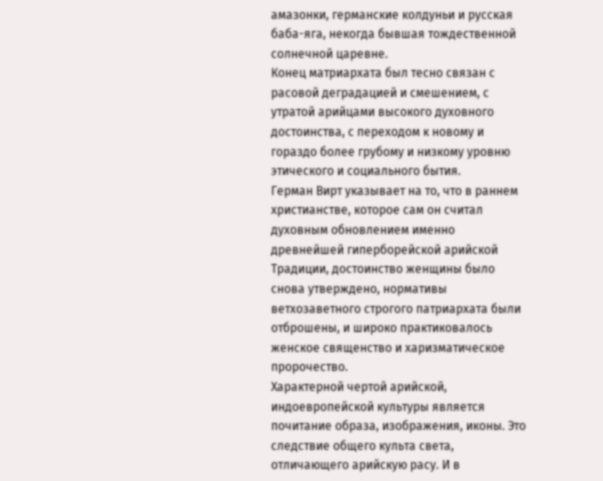амазонки, германские колдуньи и русская баба-яга, некогда бывшая тождественной солнечной царевне.
Конец матриархата был тесно связан с расовой деградацией и смешением, с утратой арийцами высокого духовного достоинства, с переходом к новому и гораздо более грубому и низкому уровню этического и социального бытия.
Герман Вирт указывает на то, что в раннем христианстве, которое сам он считал духовным обновлением именно древнейшей гиперборейской арийской Традиции, достоинство женщины было снова утверждено, нормативы ветхозаветного строгого патриархата были отброшены, и широко практиковалось женское священство и харизматическое пророчество.
Характерной чертой арийской, индоевропейской культуры является почитание образа, изображения, иконы. Это следствие общего культа света, отличающего арийскую расу. И в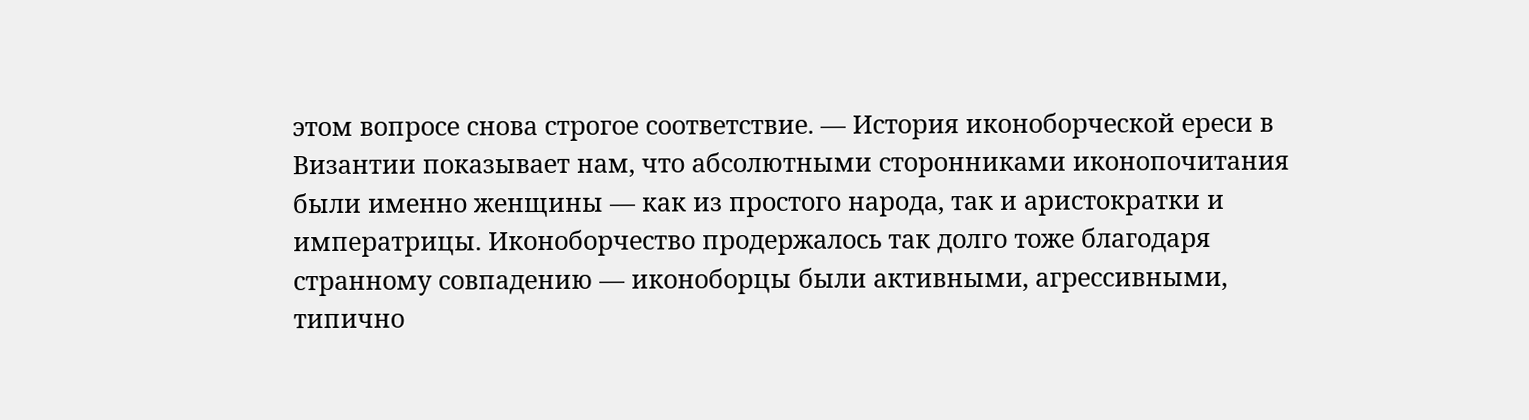этом вопросе снова строгое соответствие. — История иконоборческой ереси в Византии показывает нам, что абсолютными сторонниками иконопочитания были именно женщины — как из простого народа, так и аристократки и императрицы. Иконоборчество продержалось так долго тоже благодаря странному совпадению — иконоборцы были активными, агрессивными, типично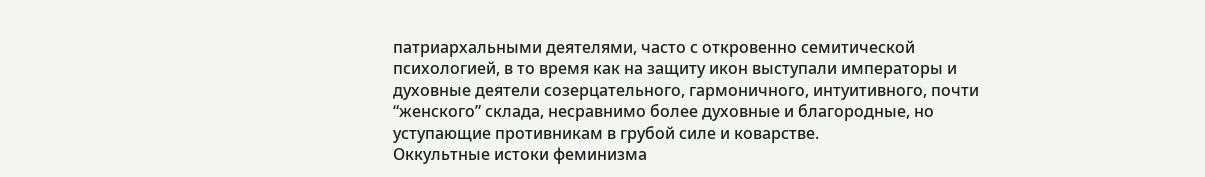патриархальными деятелями, часто с откровенно семитической психологией, в то время как на защиту икон выступали императоры и духовные деятели созерцательного, гармоничного, интуитивного, почти “женского” склада, несравнимо более духовные и благородные, но уступающие противникам в грубой силе и коварстве.
Оккультные истоки феминизма